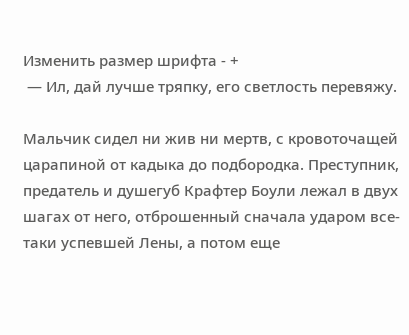Изменить размер шрифта - +
 — Ил, дай лучше тряпку, его светлость перевяжу.

Мальчик сидел ни жив ни мертв, с кровоточащей царапиной от кадыка до подбородка. Преступник, предатель и душегуб Крафтер Боули лежал в двух шагах от него, отброшенный сначала ударом все-таки успевшей Лены, а потом еще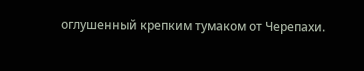оглушенный крепким тумаком от Черепахи.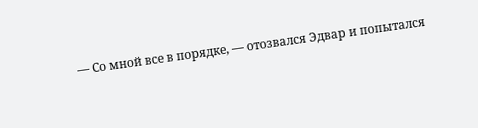— Со мной все в порядке, — отозвался Эдвар и попытался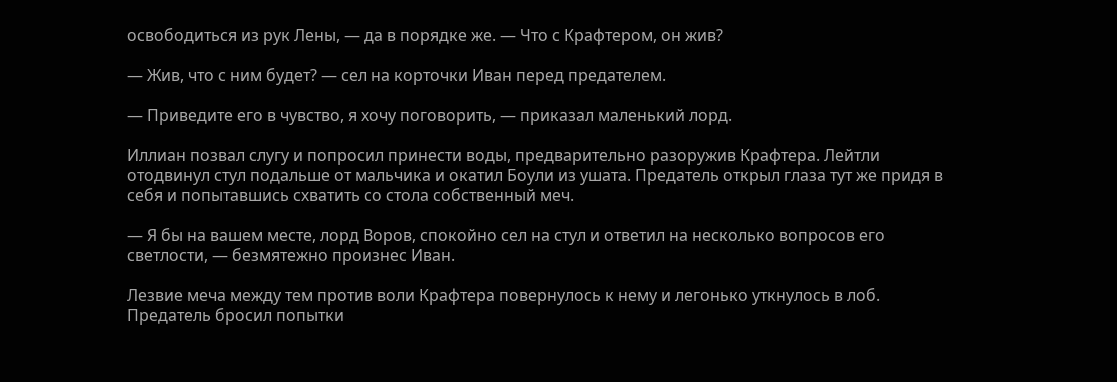освободиться из рук Лены, — да в порядке же. — Что с Крафтером, он жив?

— Жив, что с ним будет? — сел на корточки Иван перед предателем.

— Приведите его в чувство, я хочу поговорить, — приказал маленький лорд.

Иллиан позвал слугу и попросил принести воды, предварительно разоружив Крафтера. Лейтли отодвинул стул подальше от мальчика и окатил Боули из ушата. Предатель открыл глаза тут же придя в себя и попытавшись схватить со стола собственный меч.

— Я бы на вашем месте, лорд Воров, спокойно сел на стул и ответил на несколько вопросов его светлости, — безмятежно произнес Иван.

Лезвие меча между тем против воли Крафтера повернулось к нему и легонько уткнулось в лоб. Предатель бросил попытки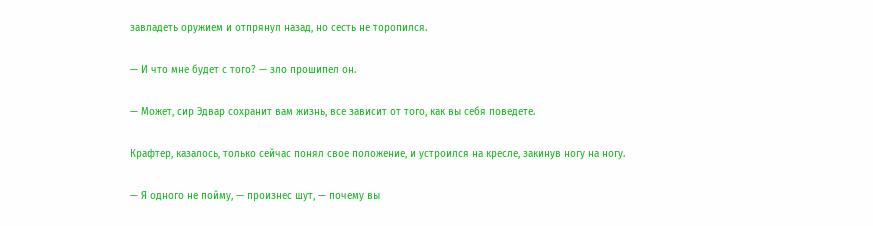завладеть оружием и отпрянул назад, но сесть не торопился.

— И что мне будет с того? — зло прошипел он.

— Может, сир Эдвар сохранит вам жизнь, все зависит от того, как вы себя поведете.

Крафтер, казалось, только сейчас понял свое положение, и устроился на кресле, закинув ногу на ногу.

— Я одного не пойму, — произнес шут, — почему вы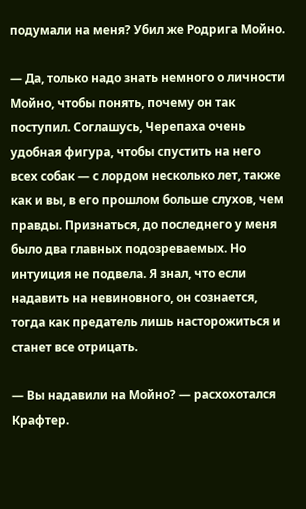подумали на меня? Убил же Родрига Мойно.

— Да, только надо знать немного о личности Мойно, чтобы понять, почему он так поступил. Соглашусь, Черепаха очень удобная фигура, чтобы спустить на него всех собак — с лордом несколько лет, также как и вы, в его прошлом больше слухов, чем правды. Признаться, до последнего у меня было два главных подозреваемых. Но интуиция не подвела. Я знал, что если надавить на невиновного, он сознается, тогда как предатель лишь насторожиться и станет все отрицать.

— Вы надавили на Мойно? — расхохотался Крафтер.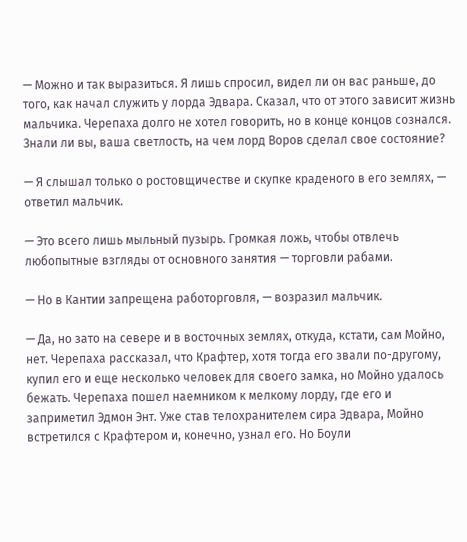— Можно и так выразиться. Я лишь спросил, видел ли он вас раньше, до того, как начал служить у лорда Эдвара. Сказал, что от этого зависит жизнь мальчика. Черепаха долго не хотел говорить, но в конце концов сознался. Знали ли вы, ваша светлость, на чем лорд Воров сделал свое состояние?

— Я слышал только о ростовщичестве и скупке краденого в его землях, — ответил мальчик.

— Это всего лишь мыльный пузырь. Громкая ложь, чтобы отвлечь любопытные взгляды от основного занятия — торговли рабами.

— Но в Кантии запрещена работорговля, — возразил мальчик.

— Да, но зато на севере и в восточных землях, откуда, кстати, сам Мойно, нет. Черепаха рассказал, что Крафтер, хотя тогда его звали по-другому, купил его и еще несколько человек для своего замка, но Мойно удалось бежать. Черепаха пошел наемником к мелкому лорду, где его и заприметил Эдмон Энт. Уже став телохранителем сира Эдвара, Мойно встретился с Крафтером и, конечно, узнал его. Но Боули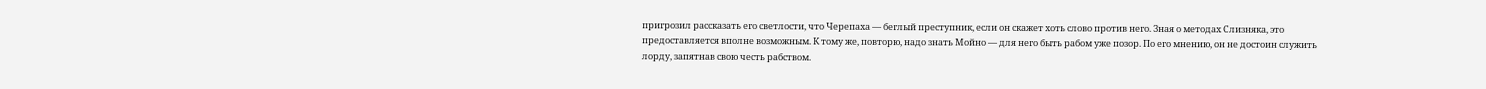пригрозил рассказать его светлости, что Черепаха — беглый преступник, если он скажет хоть слово против него. Зная о методах Слизняка, это предоставляется вполне возможным. К тому же, повторю, надо знать Мойно — для него быть рабом уже позор. По его мнению, он не достоин служить лорду, запятнав свою честь рабством.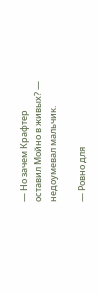— Но зачем Крафтер оставил Мойно в живых? — недоумевал мальчик.

— Ровно для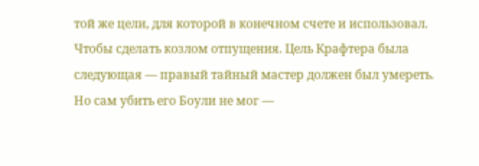той же цели, для которой в конечном счете и использовал. Чтобы сделать козлом отпущения. Цель Крафтера была следующая — правый тайный мастер должен был умереть. Но сам убить его Боули не мог —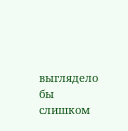выглядело бы слишком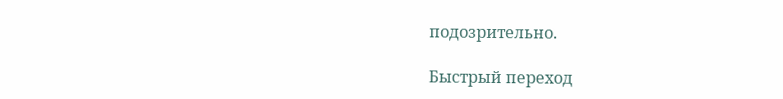подозрительно.

Быстрый переход